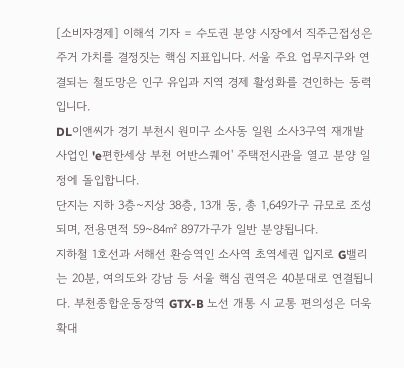[소비자경제] 이해석 기자 = 수도권 분양 시장에서 직주근접성은 주거 가치를 결정짓는 핵심 지표입니다. 서울 주요 업무지구와 연결되는 철도망은 인구 유입과 지역 경제 활성화를 견인하는 동력입니다.
DL이앤씨가 경기 부천시 원미구 소사동 일원 소사3구역 재개발 사업인 'e편한세상 부천 어반스퀘어' 주택전시관을 열고 분양 일정에 돌입합니다.
단지는 지하 3층~지상 38층, 13개 동, 총 1,649가구 규모로 조성되며, 전용면적 59~84㎡ 897가구가 일반 분양됩니다.
지하철 1호선과 서해선 환승역인 소사역 초역세권 입지로 G밸리는 20분, 여의도와 강남 등 서울 핵심 권역은 40분대로 연결됩니다. 부천종합운동장역 GTX-B 노선 개통 시 교통 편의성은 더욱 확대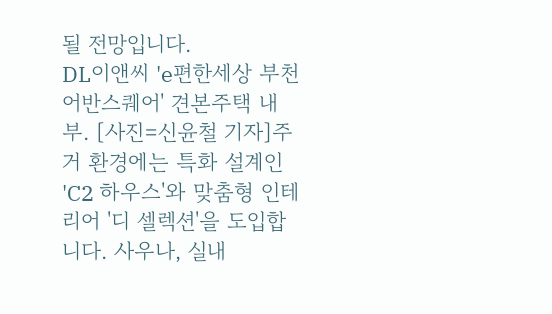될 전망입니다.
DL이앤씨 'e편한세상 부천 어반스퀘어' 견본주택 내부. [사진=신윤철 기자]주거 환경에는 특화 설계인 'C2 하우스'와 맞춤형 인테리어 '디 셀렉션'을 도입합니다. 사우나, 실내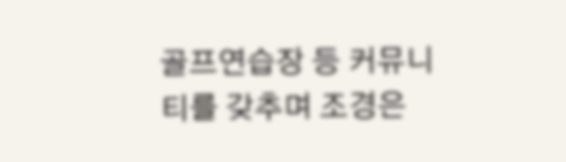골프연습장 등 커뮤니티를 갖추며 조경은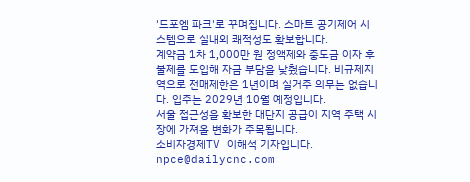'드포엠 파크'로 꾸며집니다. 스마트 공기제어 시스템으로 실내외 쾌적성도 확보합니다.
계약금 1차 1,000만 원 정액제와 중도금 이자 후불제를 도입해 자금 부담을 낮췄습니다. 비규제지역으로 전매제한은 1년이며 실거주 의무는 없습니다. 입주는 2029년 10월 예정입니다.
서울 접근성을 확보한 대단지 공급이 지역 주택 시장에 가져올 변화가 주목됩니다.
소비자경제TV 이해석 기자입니다.
npce@dailycnc.com